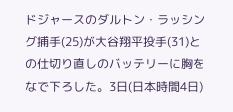ドジャースのダルトン・ラッシング捕手(25)が大谷翔平投手(31)との仕切り直しのバッテリーに胸をなで下ろした。3日(日本時間4日)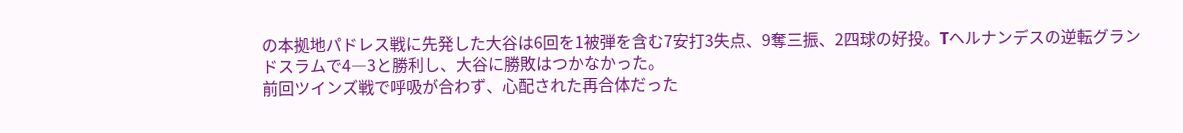の本拠地パドレス戦に先発した大谷は6回を1被弾を含む7安打3失点、9奪三振、2四球の好投。Tヘルナンデスの逆転グランドスラムで4―3と勝利し、大谷に勝敗はつかなかった。
前回ツインズ戦で呼吸が合わず、心配された再合体だった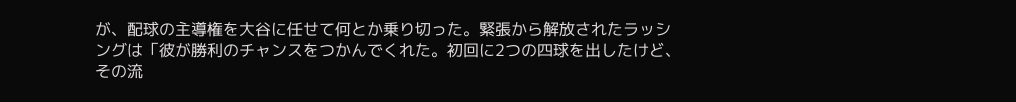が、配球の主導権を大谷に任せて何とか乗り切った。緊張から解放されたラッシングは「彼が勝利のチャンスをつかんでくれた。初回に2つの四球を出したけど、その流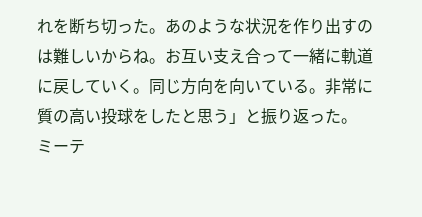れを断ち切った。あのような状況を作り出すのは難しいからね。お互い支え合って一緒に軌道に戻していく。同じ方向を向いている。非常に質の高い投球をしたと思う」と振り返った。
ミーテ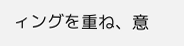ィングを重ね、意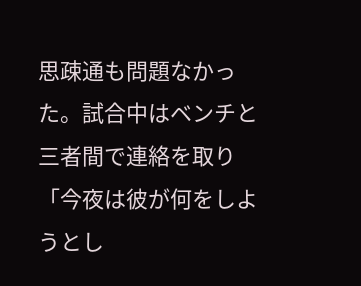思疎通も問題なかった。試合中はベンチと三者間で連絡を取り「今夜は彼が何をしようとし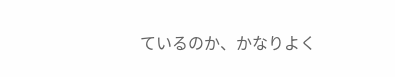ているのか、かなりよく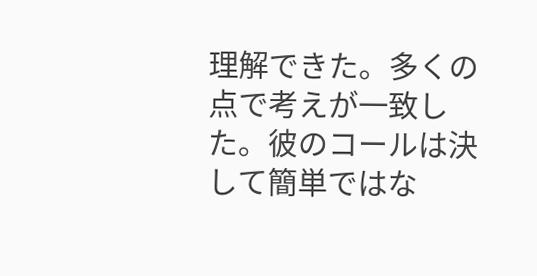理解できた。多くの点で考えが一致した。彼のコールは決して簡単ではな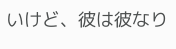いけど、彼は彼なり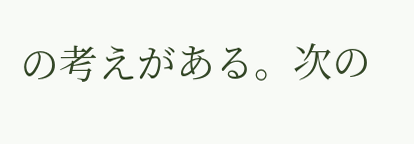の考えがある。次の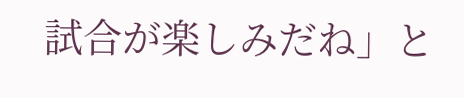試合が楽しみだね」と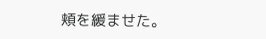頬を緩ませた。